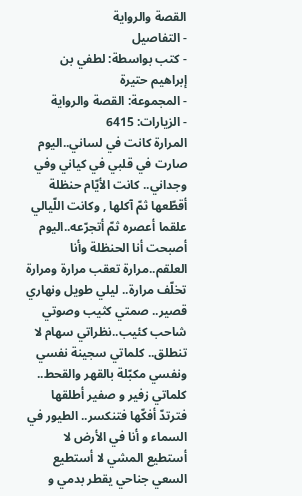القصة والرواية
- التفاصيل
- كتب بواسطة: لطفي بن إبراهيم حتيرة
- المجموعة: القصة والرواية
- الزيارات: 6415
المرارة كانت في لساني..اليوم صارت في قلبي في كياني وفي وجداني.. كانت الأيّام حنظلة أقطّعها ثمّ آكلها , وكانت اللّيالي علقما أعصره ثمّ أتجرّعه..اليوم أصبحت أنا الحنظلة وأنا العلقم..مرارة تعقب مرارة ومرارة تخلّف مرارة.. ليلي طويل ونهاري قصير.. صمتي كثيب وصوتي شاحب كئيب..نظراتي سهام لا تنطلق.. كلماتي سجينة نفسي ونفسي مكبّلة بالقهر والقحط.. كلماتي زفير و صفير أطلقها فترتدّ أفكّها فتنكسر.. الطيور في السماء و أنا في الأرض لا أستطيع المشي لا أستطيع السعي جناحي يقطر بدمي و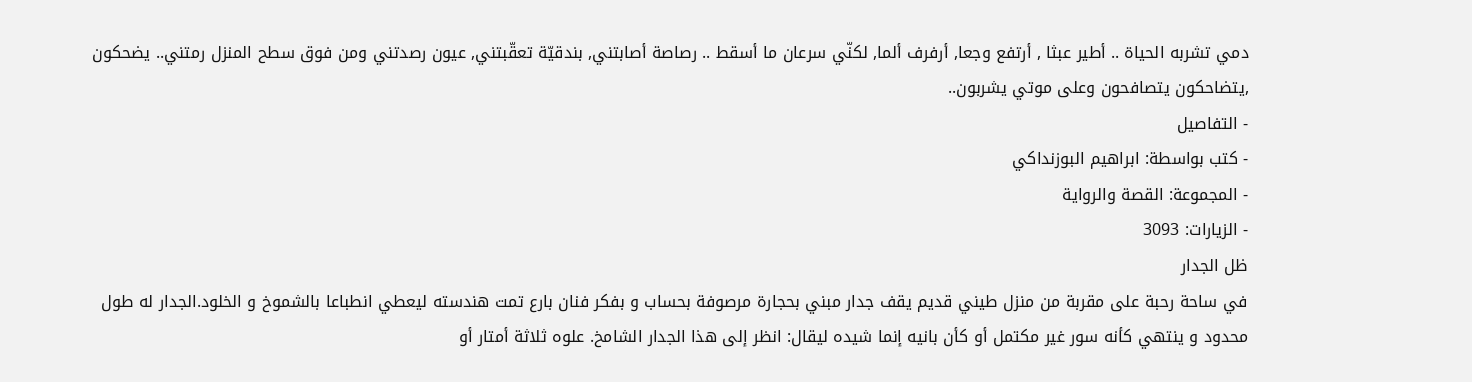دمي تشربه الحياة .. أطير عبثا , أرتفع وجعا, أرفرف ألما, لكنّي سرعان ما أسقط .. رصاصة أصابتني, بندقيّة تعقّبتني, عيون رصدتني ومن فوق سطح المنزل رمتني.. يضحكون ,يتضاحكون يتصافحون وعلى موتي يشربون..
- التفاصيل
- كتب بواسطة: ابراهيم البوزنداكي
- المجموعة: القصة والرواية
- الزيارات: 3093
ظل الجدار
في ساحة رحبة على مقربة من منزل طيني قديم يقف جدار مبني بحجارة مرصوفة بحساب و بفكر فنان بارع تمت هندسته ليعطي انطباعا بالشموخ و الخلود.الجدار له طول محدود و ينتهي كأنه سور غير مكتمل أو كأن بانيه إنما شيده ليقال: انظر إلى هذا الجدار الشامخ. علوه ثلاثة أمتار أو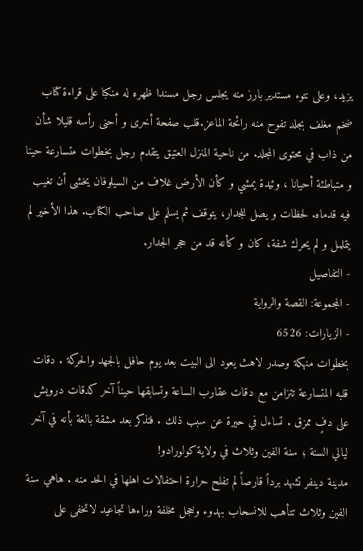يزيد، وعلى نتوء مستدير بارز منه يجلس رجل مسندا ظهره له منكبا على قراءة كتاب ضخم مغلف بجلد تفوح منه رائحة الماعز.قلب صفحة أخرى و أحنى رأسه قليلا شأن من ذاب في محتوى المجلد. من ناحية المنزل العتيق يتقدم رجل بخطوات متسارعة حينا و متباطئة أحيانا ، وئيدة يمشي و كأن الأرض غلاف من السيلوفان يخشى أن تغيب فيه قدماه. لحظات و يصل للجدار، يتوقف ثم يسلم على صاحب الكتاب. هذا الأخير لم يتململ و لم يحرك شفة، كان و كأنه قد من حجر الجدار.
- التفاصيل
- المجموعة: القصة والرواية
- الزيارات: 6526
بخطوات منهكة وصدر لاهث يعود الى البيت بعد يوم حافل بالجهد والحركة . دقات قلبه المتسارعة تتزامن مع دقات عقارب الساعة وتسابقها حيناً آخر كدقات درويش على دفٍ ممزق . تساءل في حيرة عن سبب ذلك . فتذكر بعد مشقة بالغة بأنه في آخر ليالي السنة ؛ سنة الفين وثلاث في ولاية كولورادو!
مدينة دينفر تشهد برداً قارصاً لم تفلح حرارة احتفالات اهلها في الحد منه . هاهي سنة الفين وثلاث تتأهب للانسحاب بهدوء وخجل مخلفة وراءها تجاعيد لاتخفى على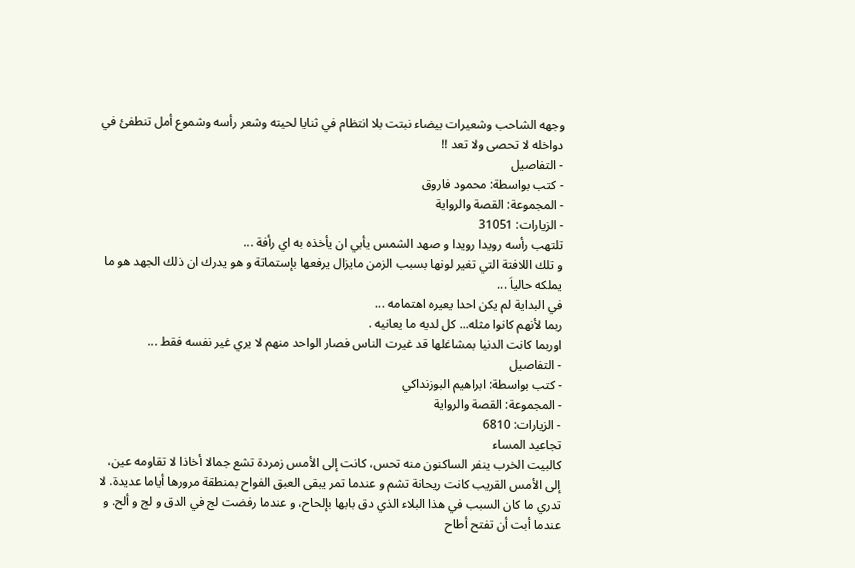وجهه الشاحب وشعيرات بيضاء نبتت بلا انتظام في ثنايا لحيته وشعر رأسه وشموع أمل تنطفئ في دواخله لا تحصى ولا تعد !!
- التفاصيل
- كتب بواسطة: محمود فاروق
- المجموعة: القصة والرواية
- الزيارات: 31051
تلتهب رأسه رويدا رويدا و صهد الشمس يأبي ان يأخذه به اي رأفة ...
و تلك اللافتة التي تغير لونها بسبب الزمن مايزال يرفعها بإستماتة و هو يدرك ان ذلك الجهد هو ما يملكه حالياَ ...
في البداية لم يكن احدا يعيره اهتمامه ...
ربما لأنهم كانوا مثله... كل لديه ما يعانيه .
اوربما كانت الدنيا بمشاغلها قد غيرت الناس فصار الواحد منهم لا يري غير نفسه فقط ...
- التفاصيل
- كتب بواسطة: ابراهيم البوزنداكي
- المجموعة: القصة والرواية
- الزيارات: 6810
تجاعيد المساء
كالبيت الخرب ينفر الساكنون منه تحس، كانت إلى الأمس زمردة تشع جمالا أخاذا لا تقاومه عين، إلى الأمس القريب كانت ريحانة تشم و عندما تمر يبقى العبق الفواح بمنطقة مرورها أياما عديدة. لا تدري ما كان السبب في هذا البلاء الذي دق بابها بإلحاح، و عندما رفضت لج في الدق و لج و ألح. و عندما أبت أن تفتح أطاح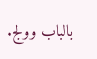بالباب وولج.